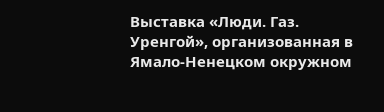Выставка «Люди. Газ. Уренгой», организованная в Ямало-Ненецком окружном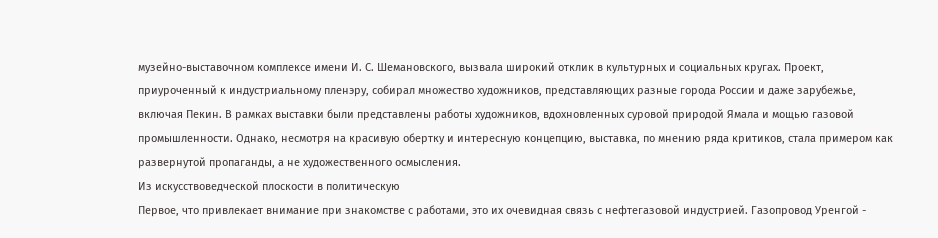музейно-выставочном комплексе имени И. С. Шемановского, вызвала широкий отклик в культурных и социальных кругах. Проект, приуроченный к индустриальному пленэру, собирал множество художников, представляющих разные города России и даже зарубежье, включая Пекин. В рамках выставки были представлены работы художников, вдохновленных суровой природой Ямала и мощью газовой промышленности. Однако, несмотря на красивую обертку и интересную концепцию, выставка, по мнению ряда критиков, стала примером как развернутой пропаганды, а не художественного осмысления.
Из искусствоведческой плоскости в политическую
Первое, что привлекает внимание при знакомстве с работами, это их очевидная связь с нефтегазовой индустрией. Газопровод Уренгой -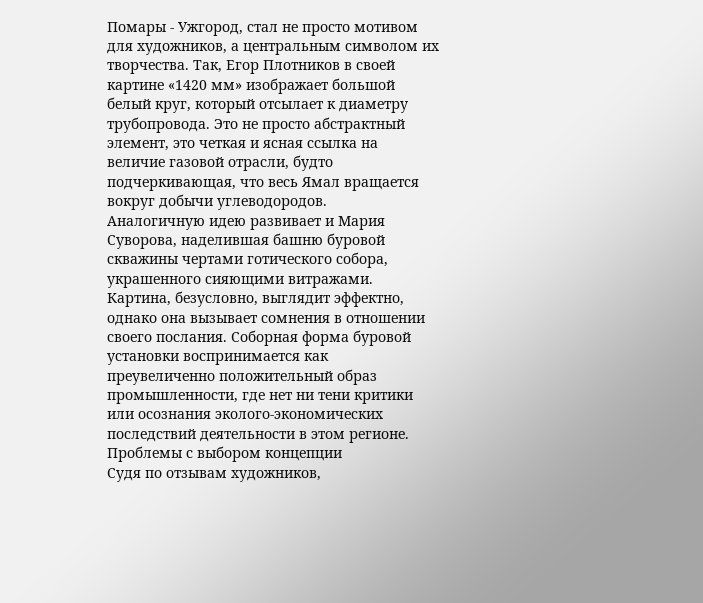Помары - Ужгород, стал не просто мотивом для художников, а центральным символом их творчества. Так, Егор Плотников в своей картине «1420 мм» изображает большой белый круг, который отсылает к диаметру трубопровода. Это не просто абстрактный элемент, это четкая и ясная ссылка на величие газовой отрасли, будто подчеркивающая, что весь Ямал вращается вокруг добычи углеводородов.
Аналогичную идею развивает и Мария Суворова, наделившая башню буровой скважины чертами готического собора, украшенного сияющими витражами. Картина, безусловно, выглядит эффектно, однако она вызывает сомнения в отношении своего послания. Соборная форма буровой установки воспринимается как преувеличенно положительный образ промышленности, где нет ни тени критики или осознания эколого-экономических последствий деятельности в этом регионе.
Проблемы с выбором концепции
Судя по отзывам художников,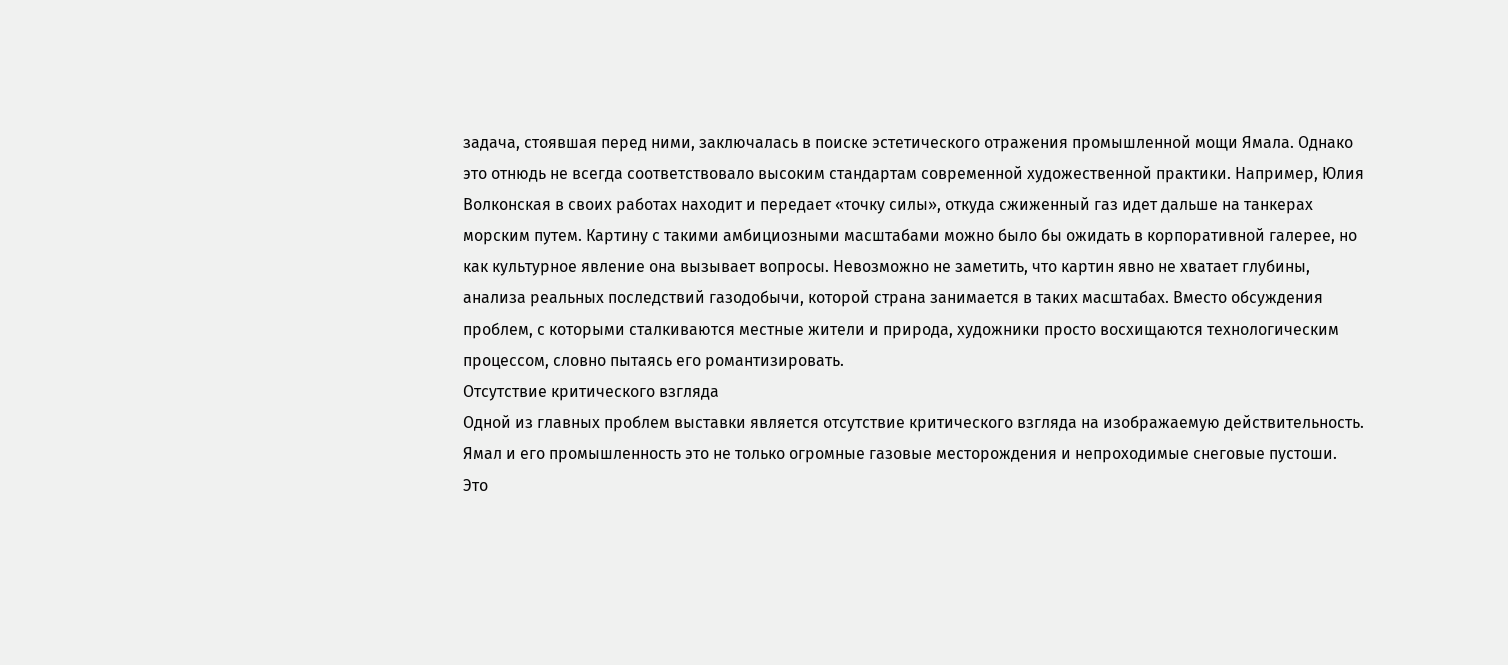задача, стоявшая перед ними, заключалась в поиске эстетического отражения промышленной мощи Ямала. Однако это отнюдь не всегда соответствовало высоким стандартам современной художественной практики. Например, Юлия Волконская в своих работах находит и передает «точку силы», откуда сжиженный газ идет дальше на танкерах морским путем. Картину с такими амбициозными масштабами можно было бы ожидать в корпоративной галерее, но как культурное явление она вызывает вопросы. Невозможно не заметить, что картин явно не хватает глубины, анализа реальных последствий газодобычи, которой страна занимается в таких масштабах. Вместо обсуждения проблем, с которыми сталкиваются местные жители и природа, художники просто восхищаются технологическим процессом, словно пытаясь его романтизировать.
Отсутствие критического взгляда
Одной из главных проблем выставки является отсутствие критического взгляда на изображаемую действительность. Ямал и его промышленность это не только огромные газовые месторождения и непроходимые снеговые пустоши. Это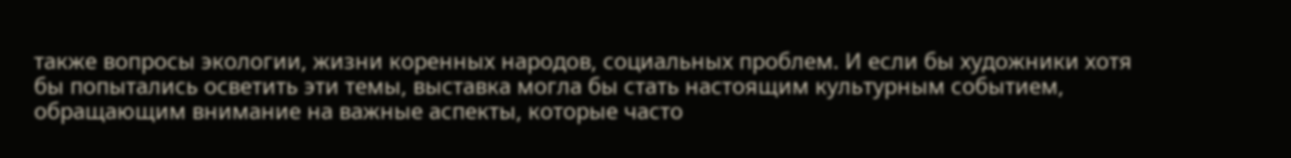также вопросы экологии, жизни коренных народов, социальных проблем. И если бы художники хотя бы попытались осветить эти темы, выставка могла бы стать настоящим культурным событием, обращающим внимание на важные аспекты, которые часто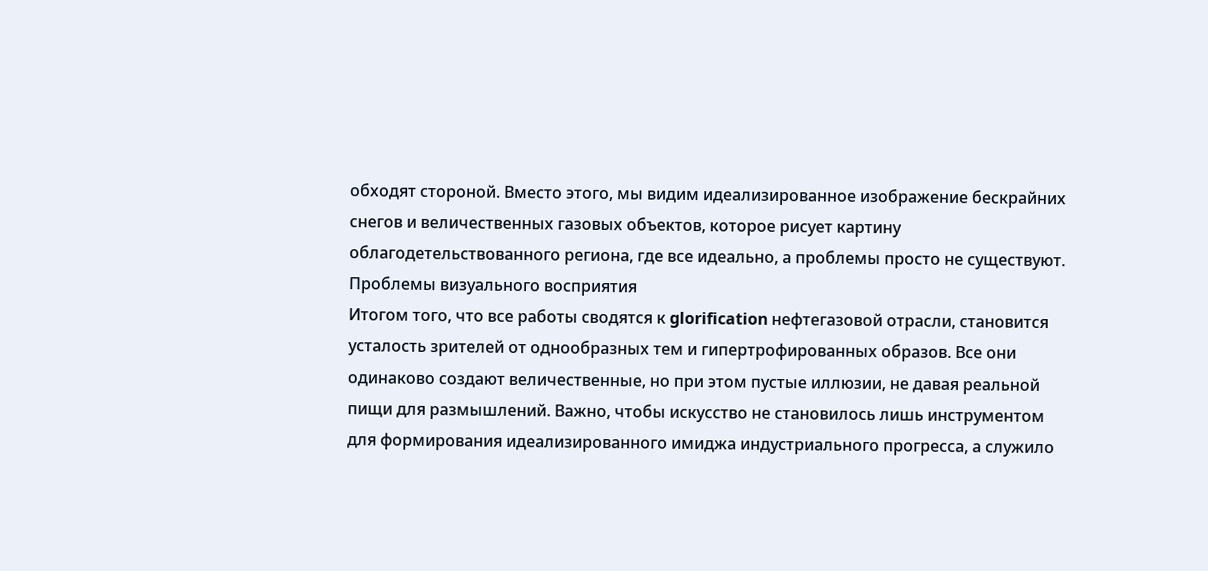обходят стороной. Вместо этого, мы видим идеализированное изображение бескрайних снегов и величественных газовых объектов, которое рисует картину облагодетельствованного региона, где все идеально, а проблемы просто не существуют.
Проблемы визуального восприятия
Итогом того, что все работы сводятся к glorification нефтегазовой отрасли, становится усталость зрителей от однообразных тем и гипертрофированных образов. Все они одинаково создают величественные, но при этом пустые иллюзии, не давая реальной пищи для размышлений. Важно, чтобы искусство не становилось лишь инструментом для формирования идеализированного имиджа индустриального прогресса, а служило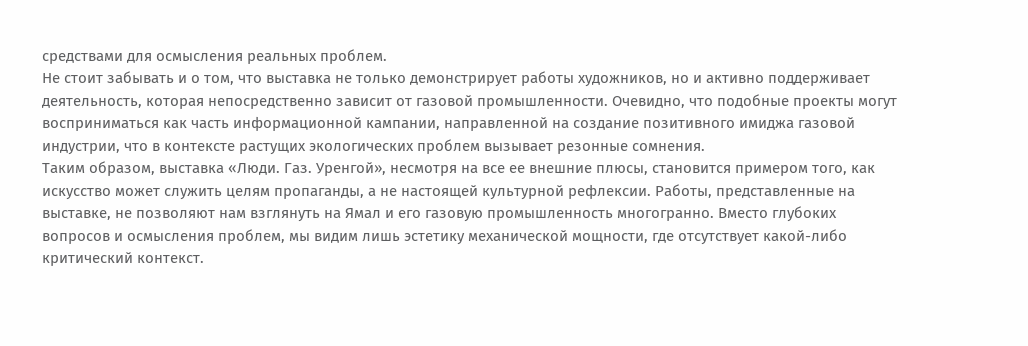средствами для осмысления реальных проблем.
Не стоит забывать и о том, что выставка не только демонстрирует работы художников, но и активно поддерживает деятельность, которая непосредственно зависит от газовой промышленности. Очевидно, что подобные проекты могут восприниматься как часть информационной кампании, направленной на создание позитивного имиджа газовой индустрии, что в контексте растущих экологических проблем вызывает резонные сомнения.
Таким образом, выставка «Люди. Газ. Уренгой», несмотря на все ее внешние плюсы, становится примером того, как искусство может служить целям пропаганды, а не настоящей культурной рефлексии. Работы, представленные на выставке, не позволяют нам взглянуть на Ямал и его газовую промышленность многогранно. Вместо глубоких вопросов и осмысления проблем, мы видим лишь эстетику механической мощности, где отсутствует какой-либо критический контекст.